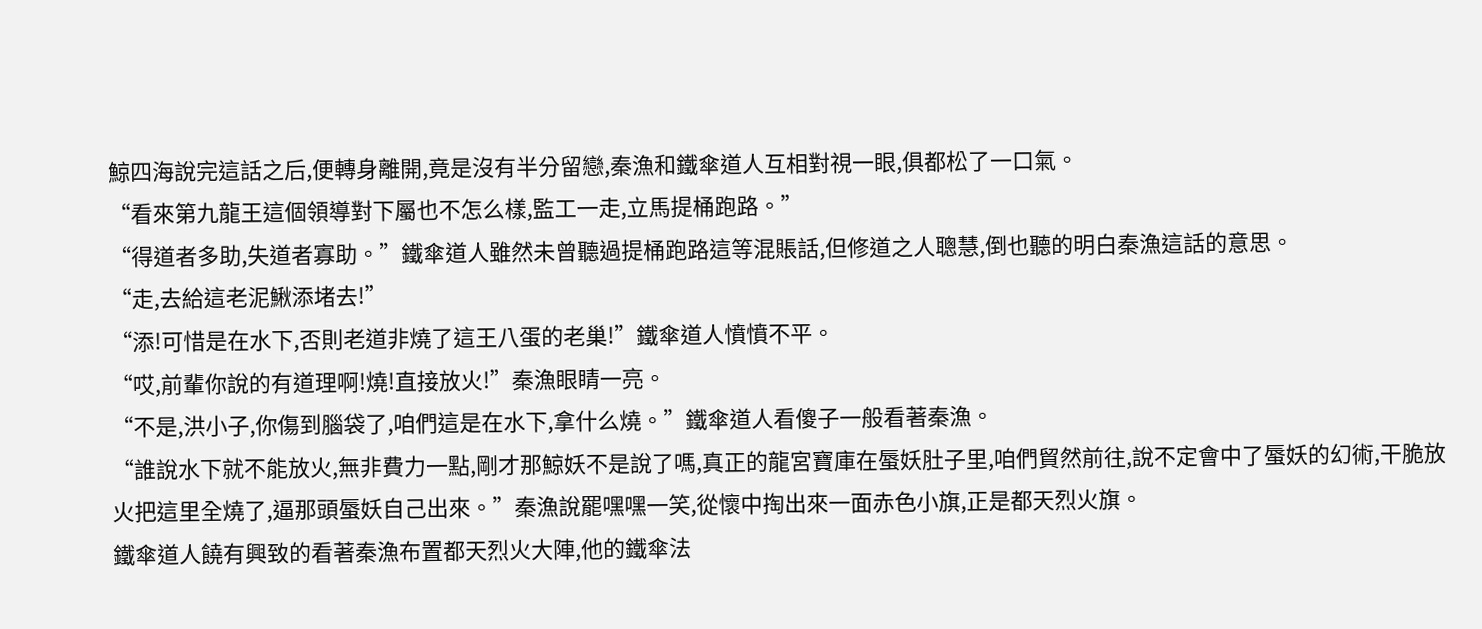鯨四海說完這話之后,便轉身離開,竟是沒有半分留戀,秦漁和鐵傘道人互相對視一眼,俱都松了一口氣。
“看來第九龍王這個領導對下屬也不怎么樣,監工一走,立馬提桶跑路。”
“得道者多助,失道者寡助。”鐵傘道人雖然未曾聽過提桶跑路這等混賬話,但修道之人聰慧,倒也聽的明白秦漁這話的意思。
“走,去給這老泥鰍添堵去!”
“添!可惜是在水下,否則老道非燒了這王八蛋的老巢!”鐵傘道人憤憤不平。
“哎,前輩你說的有道理啊!燒!直接放火!”秦漁眼睛一亮。
“不是,洪小子,你傷到腦袋了,咱們這是在水下,拿什么燒。”鐵傘道人看傻子一般看著秦漁。
“誰說水下就不能放火,無非費力一點,剛才那鯨妖不是說了嗎,真正的龍宮寶庫在蜃妖肚子里,咱們貿然前往,說不定會中了蜃妖的幻術,干脆放火把這里全燒了,逼那頭蜃妖自己出來。”秦漁說罷嘿嘿一笑,從懷中掏出來一面赤色小旗,正是都天烈火旗。
鐵傘道人饒有興致的看著秦漁布置都天烈火大陣,他的鐵傘法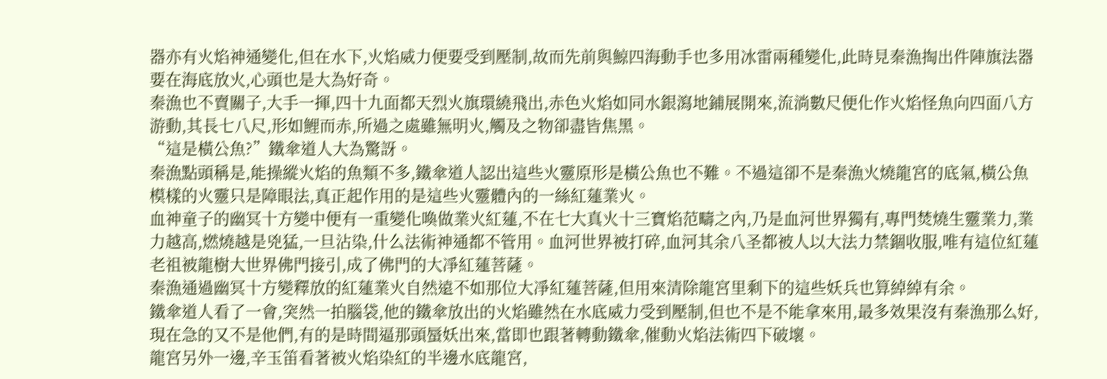器亦有火焰神通變化,但在水下,火焰威力便要受到壓制,故而先前與鯨四海動手也多用冰雷兩種變化,此時見秦漁掏出件陣旗法器要在海底放火,心頭也是大為好奇。
秦漁也不賣關子,大手一揮,四十九面都天烈火旗環繞飛出,赤色火焰如同水銀瀉地鋪展開來,流淌數尺便化作火焰怪魚向四面八方游動,其長七八尺,形如鯉而赤,所過之處雖無明火,觸及之物卻盡皆焦黑。
“這是橫公魚?”鐵傘道人大為驚訝。
秦漁點頭稱是,能操縱火焰的魚類不多,鐵傘道人認出這些火靈原形是橫公魚也不難。不過這卻不是秦漁火燒龍宮的底氣,橫公魚模樣的火靈只是障眼法,真正起作用的是這些火靈體內的一絲紅蓮業火。
血神童子的幽冥十方變中便有一重變化喚做業火紅蓮,不在七大真火十三寶焰范疇之內,乃是血河世界獨有,專門焚燒生靈業力,業力越高,燃燒越是兇猛,一旦沾染,什么法術神通都不管用。血河世界被打碎,血河其余八圣都被人以大法力禁錮收服,唯有這位紅蓮老祖被龍樹大世界佛門接引,成了佛門的大凈紅蓮菩薩。
秦漁通過幽冥十方變釋放的紅蓮業火自然遠不如那位大凈紅蓮菩薩,但用來清除龍宮里剩下的這些妖兵也算綽綽有余。
鐵傘道人看了一會,突然一拍腦袋,他的鐵傘放出的火焰雖然在水底威力受到壓制,但也不是不能拿來用,最多效果沒有秦漁那么好,現在急的又不是他們,有的是時間逼那頭蜃妖出來,當即也跟著轉動鐵傘,催動火焰法術四下破壞。
龍宮另外一邊,辛玉笛看著被火焰染紅的半邊水底龍宮,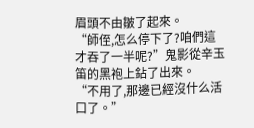眉頭不由皺了起來。
“師侄,怎么停下了?咱們這才吞了一半呢?”鬼影從辛玉笛的黑袍上鉆了出來。
“不用了,那邊已經沒什么活口了。”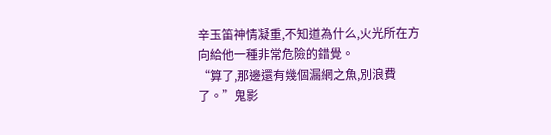辛玉笛神情凝重,不知道為什么,火光所在方向給他一種非常危險的錯覺。
“算了,那邊還有幾個漏網之魚,別浪費了。”鬼影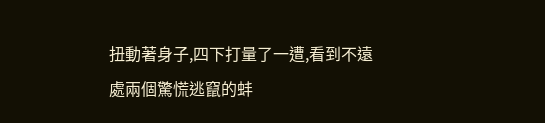扭動著身子,四下打量了一遭,看到不遠處兩個驚慌逃竄的蚌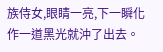族侍女,眼睛一亮,下一瞬化作一道黑光就沖了出去。